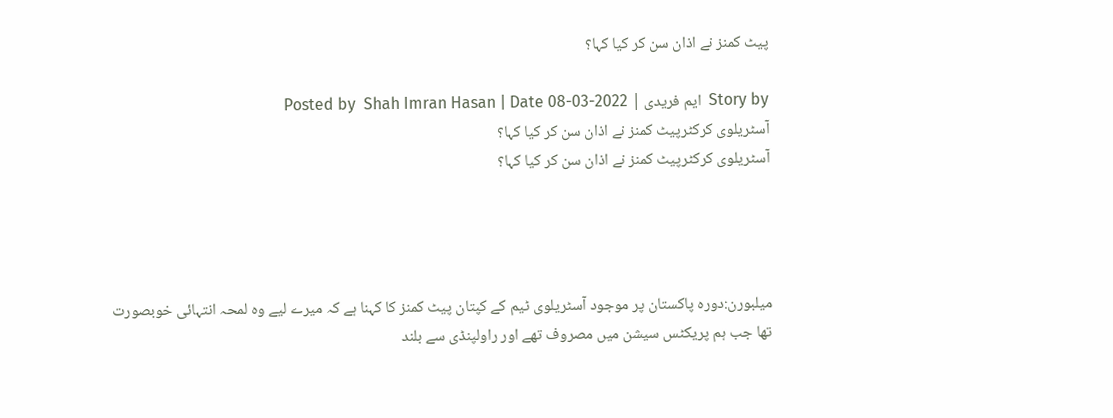پیٹ کمنز نے اذان سن کر کیا کہا؟

Story by  ایم فریدی | Posted by  Shah Imran Hasan | Date 08-03-2022
آسٹریلوی کرکٹرپیٹ کمنز نے اذان سن کر کیا کہا؟
آسٹریلوی کرکٹرپیٹ کمنز نے اذان سن کر کیا کہا؟




میلبورن:دورہ پاکستان پر موجود آسٹریلوی ٹیم کے کپتان پیٹ کمنز کا کہنا ہے کہ میرے لیے وہ لمحہ انتہائی خوبصورت تھا جب ہم پریکٹس سیشن میں مصروف تھے اور راولپنڈی سے بلند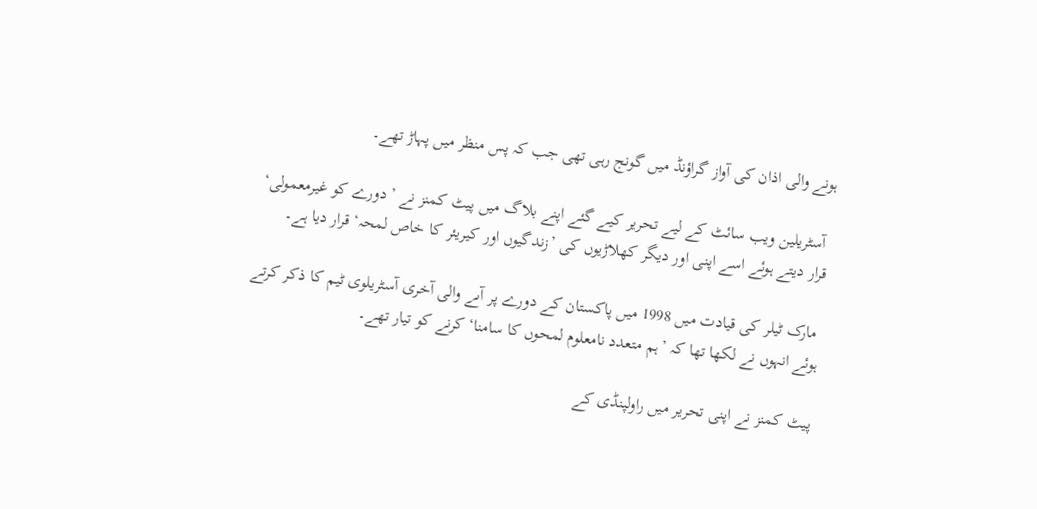ہونے والی اذان کی آواز گراؤنڈ میں گونج رہی تھی جب کہ پس منظر میں پہاڑ تھے۔

 آسٹریلین ویب سائٹ کے لیے تحریر کیے گئے اپنے بلاگ میں پیٹ کمنز نے ’دورے کو غیرمعمولی‘ قرار دیتے ہوئے اسے اپنی اور دیگر کھلاڑیوں کی ’زندگیوں اور کیریئر کا خاص لمحہ‘ قرار دیا ہے۔

 مارک ٹیلر کی قیادت میں 1998 میں پاکستان کے دورے پر آںے والی آخری آسٹریلوی ٹیم کا ذکر کرتے ہوئے انہوں نے لکھا تھا کہ ’ہم متعدد نامعلوم لمحوں کا سامنا‘ کرنے کو تیار تھے۔

پیٹ کمنز نے اپنی تحریر میں راولپنڈی کے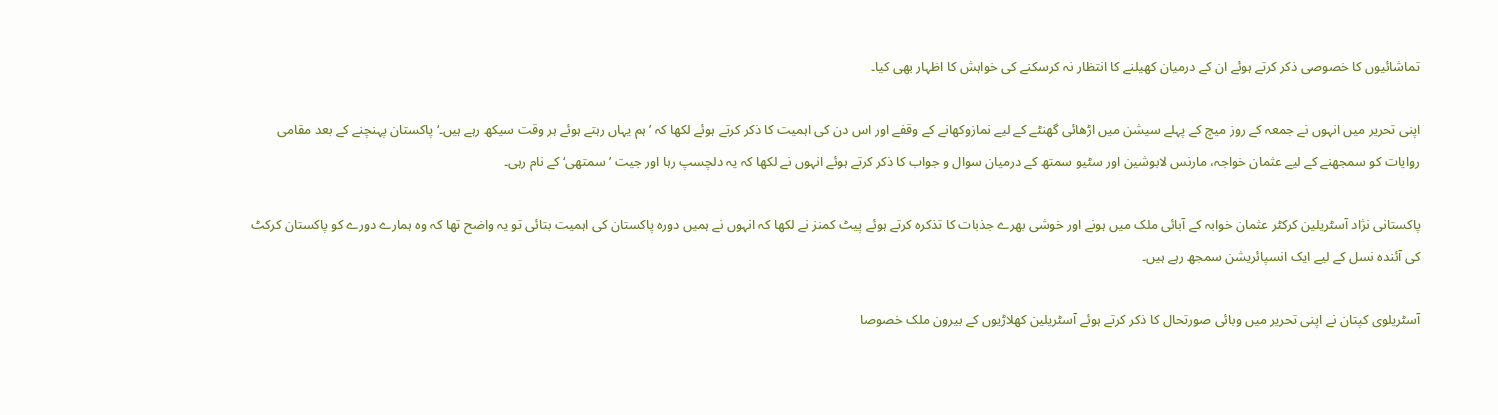تماشائیوں کا خصوصی ذکر کرتے ہوئے ان کے درمیان کھیلنے کا انتظار نہ کرسکنے کی خواہش کا اظہار بھی کیا۔

اپنی تحریر میں انہوں نے جمعہ کے روز میچ کے پہلے سیشن میں اڑھائی گھنٹے کے لیے نمازوکھانے کے وقفے اور اس دن کی اہمیت کا ذکر کرتے ہوئے لکھا کہ ’ہم یہاں رہتے ہوئے ہر وقت سیکھ رہے ہیں۔‘ پاکستان پہنچنے کے بعد مقامی روایات کو سمجھنے کے لیے عثمان خواجہ، مارنس لابوشین اور سٹیو سمتھ کے درمیان سوال و جواب کا ذکر کرتے ہوئے انہوں نے لکھا کہ یہ دلچسپ رہا اور جیت ’سمتھی‘ کے نام رہی۔

پاکستانی نژاد آسٹریلین کرکٹر عثمان خوابہ کے آبائی ملک میں ہونے اور خوشی بھرے جذبات کا تذکرہ کرتے ہوئے پیٹ کمنز نے لکھا کہ انہوں نے ہمیں دورہ پاکستان کی اہمیت بتائی تو یہ واضح تھا کہ وہ ہمارے دورے کو پاکستان کرکٹ کی آئندہ نسل کے لیے ایک انسپائریشن سمجھ رہے ہیں۔

آسٹریلوی کپتان نے اپنی تحریر میں وبائی صورتحال کا ذکر کرتے ہوئے آسٹریلین کھلاڑیوں کے بیرون ملک خصوصا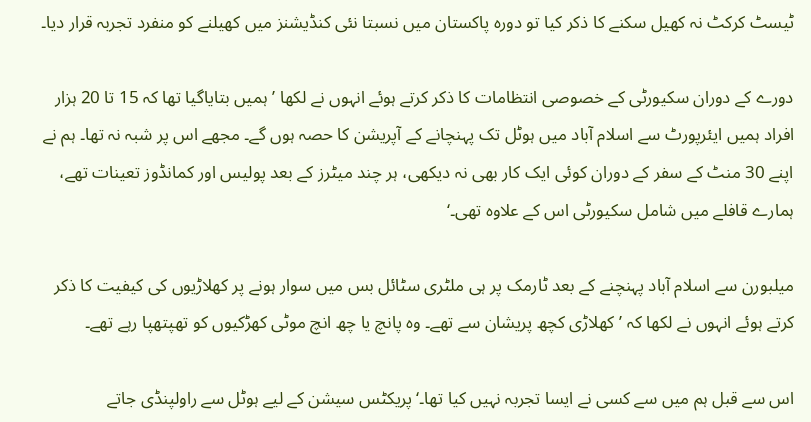ٹیسٹ کرکٹ نہ کھیل سکنے کا ذکر کیا تو دورہ پاکستان میں نسبتا نئی کنڈیشنز میں کھیلنے کو منفرد تجربہ قرار دیا۔

دورے کے دوران سکیورٹی کے خصوصی انتظامات کا ذکر کرتے ہوئے انہوں نے لکھا ’ہمیں بتایاگیا تھا کہ 15 تا 20 ہزار افراد ہمیں ایئرپورٹ سے اسلام آباد میں ہوٹل تک پہنچانے کے آپریشن کا حصہ ہوں گے۔ مجھے اس پر شبہ نہ تھا۔ ہم نے اپنے 30 منٹ کے سفر کے دوران کوئی ایک کار بھی نہ دیکھی، ہر چند میٹرز کے بعد پولیس اور کمانڈوز تعینات تھے، ہمارے قافلے میں شامل سکیورٹی اس کے علاوہ تھی۔‘

میلبورن سے اسلام آباد پہنچنے کے بعد ٹارمک پر ہی ملٹری سٹائل بس میں سوار ہونے پر کھلاڑیوں کی کیفیت کا ذکر کرتے ہوئے انہوں نے لکھا کہ ’کھلاڑی کچھ پریشان سے تھے۔ وہ پانچ یا چھ انچ موٹی کھڑکیوں کو تھپتھپا رہے تھے۔

اس سے قبل ہم میں سے کسی نے ایسا تجربہ نہیں کیا تھا۔‘ پریکٹس سیشن کے لیے ہوٹل سے راولپنڈی جاتے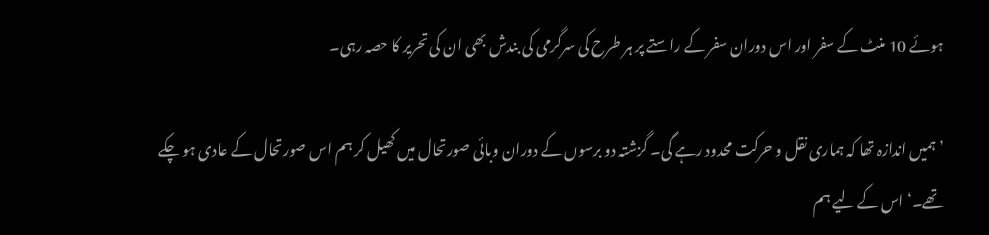ہوئے 10 منٹ کے سفر اور اس دوران سفر کے راستے پر ہر طرح کی سرگرمی کی بندش بھی ان کی تحریر کا حصہ رہی۔

’ہمیں اندازہ تھا کہ ہماری نقل و حرکت محدود رہے گی۔ گزشتہ دو برسوں کے دوران وبائی صورتحال میں کھیل کر ہم اس صورتحال کے عادی ہو چکے تھے۔‘ اس کے لیے ہم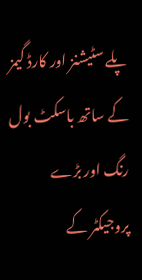پلے سٹیشنز اور کارڈ گیمز کے ساتھ باسکٹ بول رنگ اور بڑے پروجیکٹر کے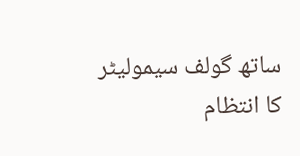ساتھ گولف سیمولیٹر کا انتظام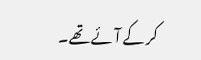کر کے آئے تھے۔